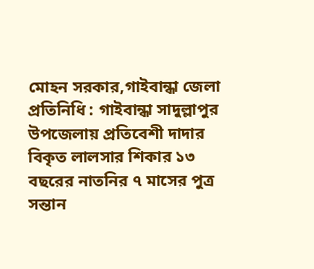মোহন সরকার,গাইবান্ধা জেলা প্রতিনিধি : গাইবান্ধা সাদুল্লাপুর উপজেলায় প্রতিবেশী দাদার বিকৃত লালসার শিকার ১৩ বছরের নাতনির ৭ মাসের পুত্র সন্তান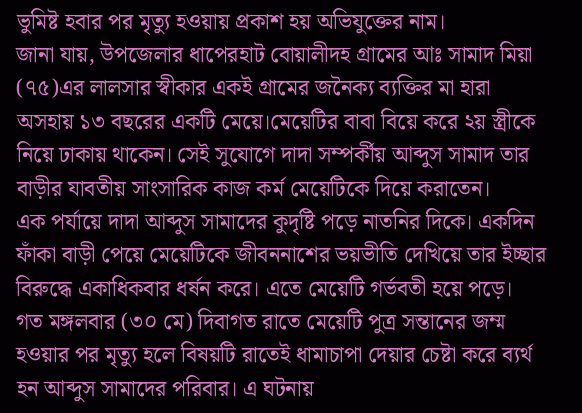ভুমিষ্ট হবার পর মৃত্যু হওয়ায় প্রকাশ হয় অভিযুক্তের নাম।
জানা যায়, উপজেলার ধাপেরহাট বোয়ালীদহ গ্রামের আঃ সামাদ মিয়া (৭৫)এর লালসার স্বীকার একই গ্রামের জনৈক্য ব্যক্তির মা হারা অসহায় ১৩ বছরের একটি মেয়ে।মেয়েটির বাবা বিয়ে করে ২য় স্ত্রীকে নিয়ে ঢাকায় থাকেন। সেই সুযোগে দাদা সম্পর্কীয় আব্দুস সামাদ তার বাড়ীর যাবতীয় সাংসারিক কাজ কর্ম মেয়েটিকে দিয়ে করাতেন।
এক পর্যায়ে দাদা আব্দুস সামাদের কুদৃষ্টি পড়ে নাতনির দিকে। একদিন ফাঁকা বাড়ী পেয়ে মেয়েটিকে জীবননাশের ভয়ভীতি দেখিয়ে তার ইচ্ছার বিরুদ্ধে একাধিকবার ধর্ষন করে। এতে মেয়েটি গর্ভবতী হয়ে পড়ে।
গত মঙ্গলবার (৩০ মে) দিবাগত রাতে মেয়েটি পুত্র সন্তানের জম্ম হওয়ার পর মৃত্যু হলে বিষয়টি রাতেই ধামাচাপা দেয়ার চেষ্টা করে ব্যর্থ হন আব্দুস সামাদের পরিবার। এ ঘটনায়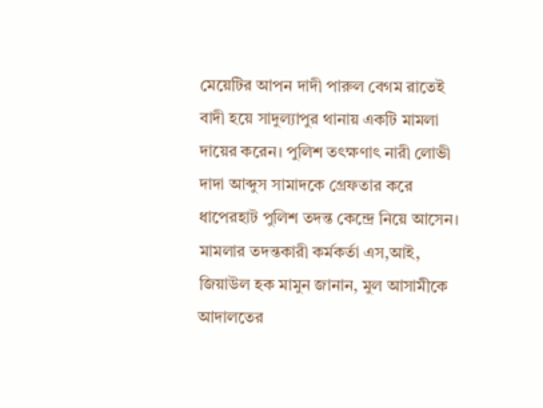মেয়েটির আপন দাদী পারুল বেগম রাতেই বাদী হয়ে সাদুল্যাপুর থানায় একটি মামলা দায়ের করেন। পুলিশ তৎক্ষণাৎ নারী লোভী দাদা আব্দুস সামাদকে গ্রেফতার করে ধাপেরহাট পুলিশ তদন্ত কেন্দ্রে নিয়ে আসেন।
মামলার তদন্তকারী কর্মকর্তা এস,আই, জিয়াউল হক মামুন জানান, মুল আসামীকে আদালতের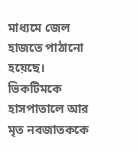মাধ্যমে জেল হাজতে পাঠানো হয়েছে। ভিকটিমকে হাসপাতালে আর মৃত নবজাতককে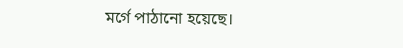মর্গে পাঠানো হয়েছে।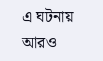এ ঘটনায় আরও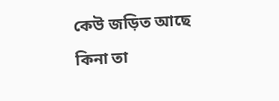কেউ জড়িত আছে কিনা তা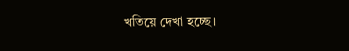খতিয়ে দেখা হচ্ছে।